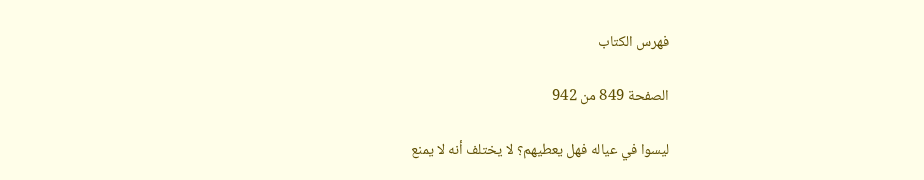فهرس الكتاب

الصفحة 849 من 942

ليسوا في عياله فهل يعطيهم؟ لا يختلف أنه لا يمنع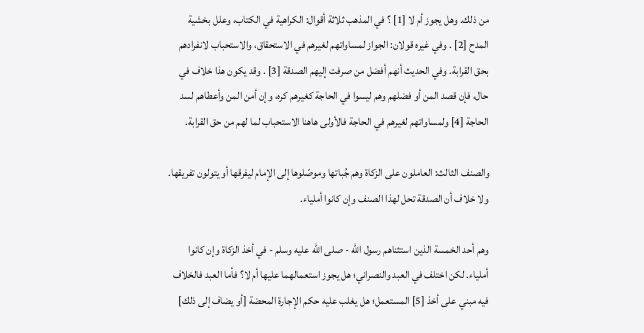من ذلك. وهل يجوز أم لا [1] ؟ في المذهب ثلاثة أقوال: الكراهية في الكتاب، وعلل بخشية المدح [2] . وفي غيره قولان: الجواز لمساواتهم لغيرهم في الاستحقاق، والاستحباب لانفرادهم بحق القرابة. وفي الحديث أنهم أفضل من صرفت إليهم الصدقة [3] . وقد يكون هذا خلاف في حال، فإن قصد المن أو فضلهم وهم ليسوا في الحاجة كغيرهم كره، وإن أمن المن وأعطاهم لسد الحاجة [4] ولمساواتهم لغيرهم في الحاجة فالأولى هاهنا الاستحباب لما لهم من حق القرابة.

والصنف الثالث: العاملون على الزكاة وهم جُباتها وموصّلوها إلى الإمام ليفرقها أو يتولون تفريقها. ولا خلاف أن الصدقة تحل لهذا الصنف وإن كانوا أملياء.

وهم أحد الخمسة الذين استثناهم رسول الله - صلى الله عليه وسلم - في أخذ الزكاة وإن كانوا أملياء. لكن اختلف في العبد والنصراني؛ هل يجوز استعمالهما عليها أم لا؟ فأما العبد فالخلاف فيه مبني على أخذ [5] المستعمل؛ هل يغلب عليه حكم الإجارة المحضة [أو يضاف إلى ذلك]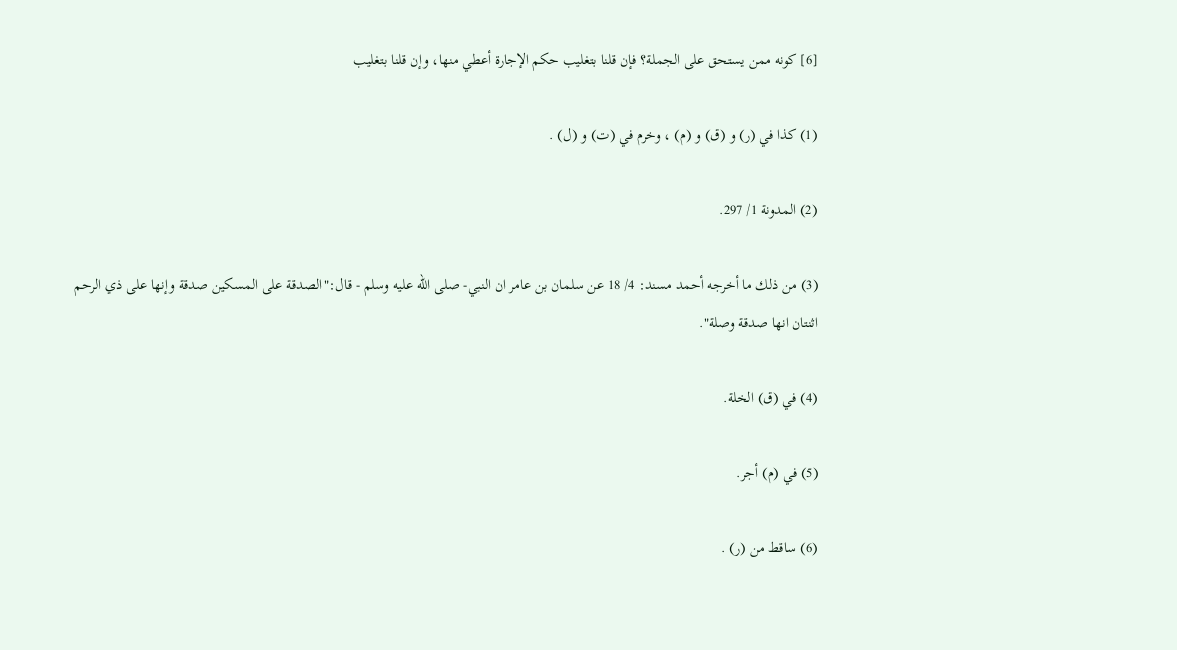[6] كونه ممن يستحق على الجملة؟ فإن قلنا بتغليب حكم الإجارة أعطي منها، وإن قلنا بتغليب

(1) كذا في (ر) و (ق) و (م) ، وخرم في (ت) و (ل) .

(2) المدونة 1/ 297.

(3) من ذلك ما أخرجه أحمد مسند: 4/ 18 عن سلمان بن عامر ان النبي- صلى الله عليه وسلم - قال:"الصدقة على المسكين صدقة وإنها على ذي الرحم اثنتان انها صدقة وصلة".

(4) في (ق) الخلة.

(5) في (م) أجر.

(6) ساقط من (ر) .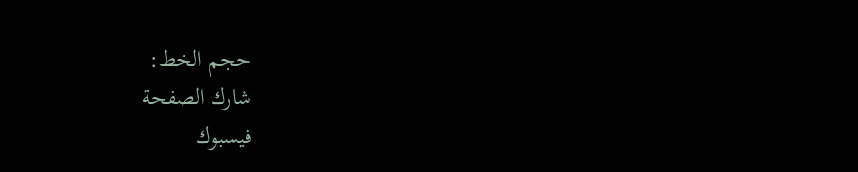حجم الخط:
شارك الصفحة
فيسبوك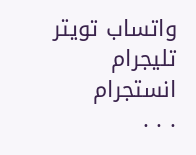واتساب تويتر تليجرام انستجرام
. . .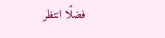فضلًا انتظر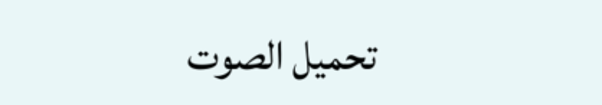تحميل الصوت